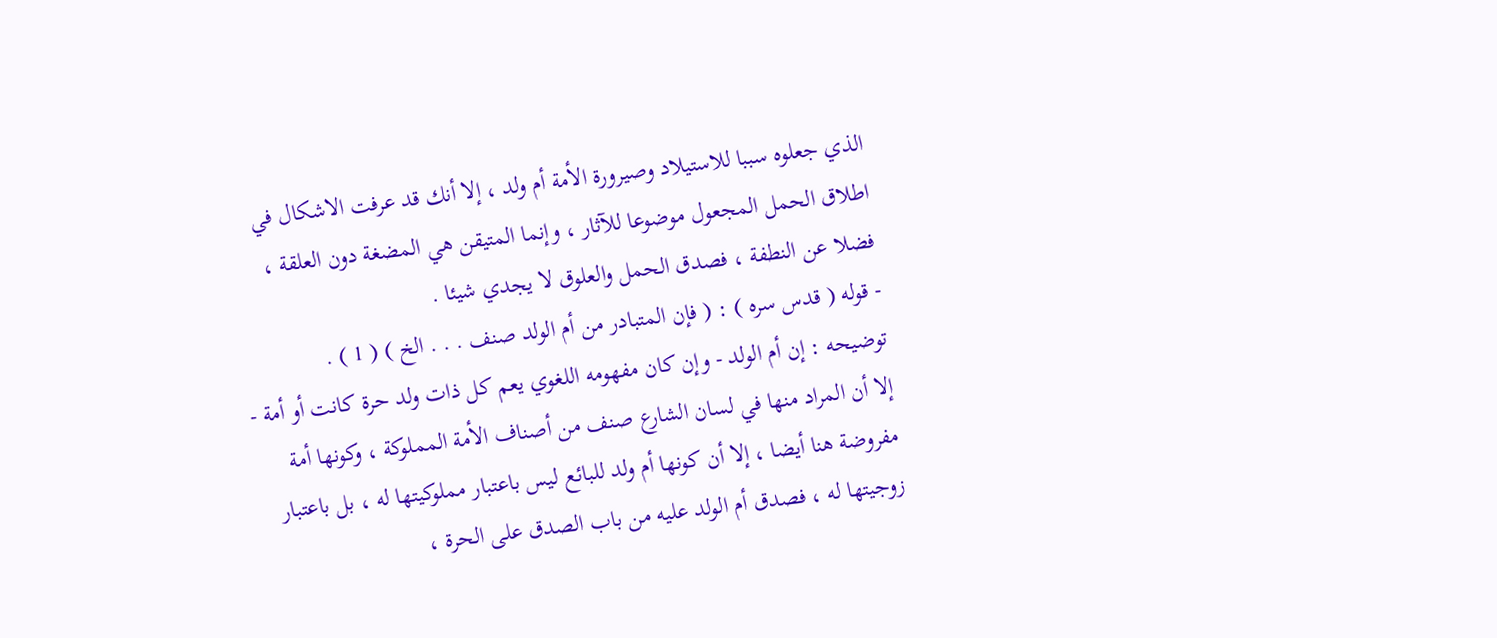الذي جعلوه سببا للاستيلاد وصيرورة الأمة أم ولد ، إلا أنك قد عرفت الاشكال في
اطلاق الحمل المجعول موضوعا للآثار ، وإنما المتيقن هي المضغة دون العلقة ،
فضلا عن النطفة ، فصدق الحمل والعلوق لا يجدي شيئا .
- قوله ( قدس سره ) : ( فإن المتبادر من أم الولد صنف . . . الخ ) ( 1 ) .
توضيحه : إن أم الولد - وإن كان مفهومه اللغوي يعم كل ذات ولد حرة كانت أو أمة -
إلا أن المراد منها في لسان الشارع صنف من أصناف الأمة المملوكة ، وكونها أمة
مفروضة هنا أيضا ، إلا أن كونها أم ولد للبائع ليس باعتبار مملوكيتها له ، بل باعتبار
زوجيتها له ، فصدق أم الولد عليه من باب الصدق على الحرة ،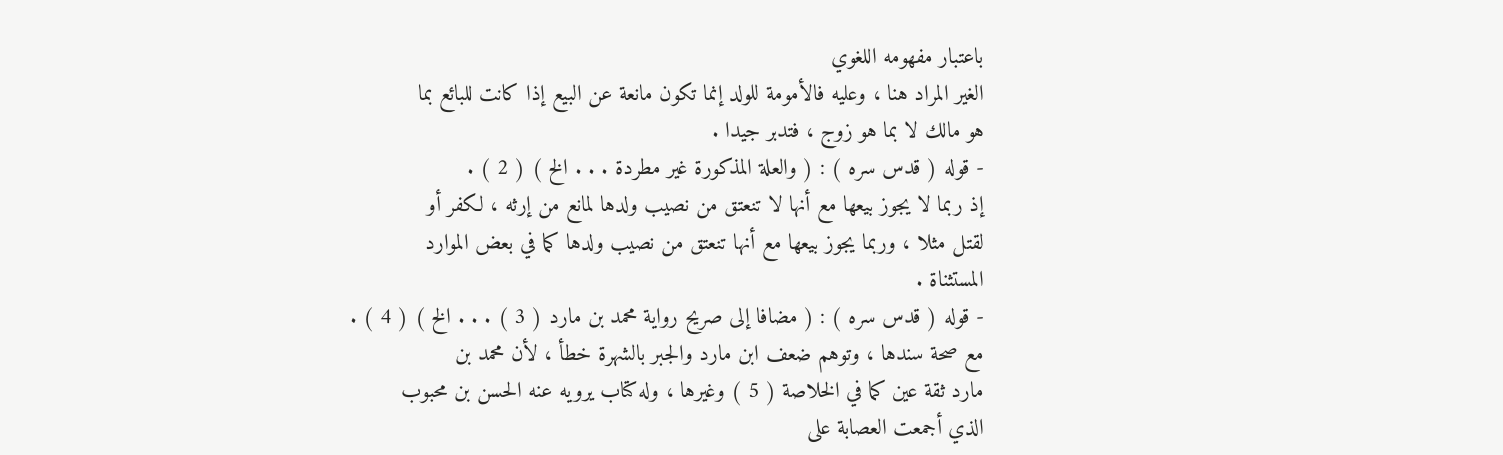باعتبار مفهومه اللغوي
الغير المراد هنا ، وعليه فالأمومة للولد إنما تكون مانعة عن البيع إذا كانت للبائع بما
هو مالك لا بما هو زوج ، فتدبر جيدا .
- قوله ( قدس سره ) : ( والعلة المذكورة غير مطردة . . . الخ ) ( 2 ) .
إذ ربما لا يجوز بيعها مع أنها لا تنعتق من نصيب ولدها لمانع من إرثه ، لكفر أو
لقتل مثلا ، وربما يجوز بيعها مع أنها تنعتق من نصيب ولدها كما في بعض الموارد
المستثناة .
- قوله ( قدس سره ) : ( مضافا إلى صريح رواية محمد بن مارد ( 3 ) . . . الخ ) ( 4 ) .
مع صحة سندها ، وتوهم ضعف ابن مارد والجبر بالشهرة خطأ ، لأن محمد بن
مارد ثقة عين كما في الخلاصة ( 5 ) وغيرها ، وله كتاب يرويه عنه الحسن بن محبوب
الذي أجمعت العصابة على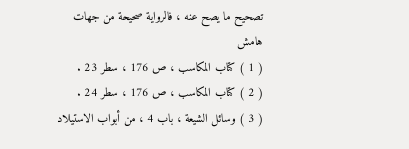تصحيح ما يصح عنه ، فالرواية صحيحة من جهات
هامش
( 1 ) كتاب المكاسب ، ص 176 ، سطر 23 .
( 2 ) كتاب المكاسب ، ص 176 ، سطر 24 .
( 3 ) وسائل الشيعة ، باب 4 ، من أبواب الاستيلاد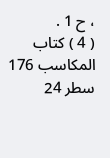، ح 1 .
( 4 ) كتاب المكاسب 176 سطر 24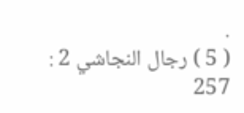.
( 5 ) رجال النجاشي 2 : 257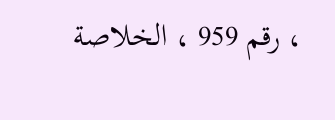، رقم 959 ، الخلاصة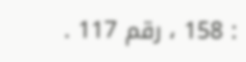: 158 ، رقم 117 .